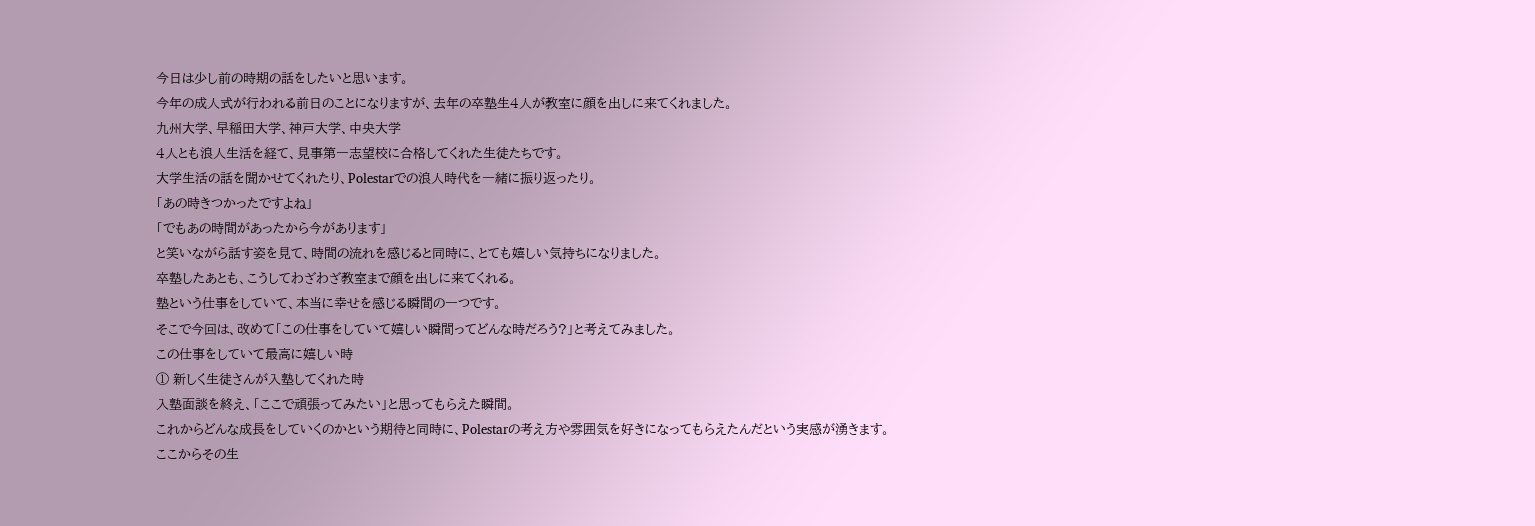今日は少し前の時期の話をしたいと思います。
今年の成人式が行われる前日のことになりますが、去年の卒塾生4人が教室に顔を出しに来てくれました。
九州大学、早稲田大学、神戸大学、中央大学
4人とも浪人生活を経て、見事第一志望校に合格してくれた生徒たちです。
大学生活の話を聞かせてくれたり、Polestarでの浪人時代を一緒に振り返ったり。
「あの時きつかったですよね」
「でもあの時間があったから今があります」
と笑いながら話す姿を見て、時間の流れを感じると同時に、とても嬉しい気持ちになりました。
卒塾したあとも、こうしてわざわざ教室まで顔を出しに来てくれる。
塾という仕事をしていて、本当に幸せを感じる瞬間の一つです。
そこで今回は、改めて「この仕事をしていて嬉しい瞬間ってどんな時だろう?」と考えてみました。
この仕事をしていて最高に嬉しい時
① 新しく生徒さんが入塾してくれた時
入塾面談を終え、「ここで頑張ってみたい」と思ってもらえた瞬間。
これからどんな成長をしていくのかという期待と同時に、Polestarの考え方や雰囲気を好きになってもらえたんだという実感が湧きます。
ここからその生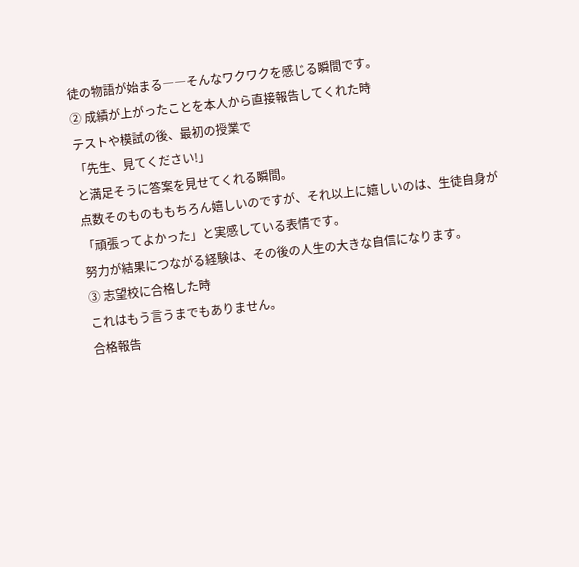徒の物語が始まる――そんなワクワクを感じる瞬間です。
② 成績が上がったことを本人から直接報告してくれた時
テストや模試の後、最初の授業で
「先生、見てください!」
と満足そうに答案を見せてくれる瞬間。
点数そのものももちろん嬉しいのですが、それ以上に嬉しいのは、生徒自身が「頑張ってよかった」と実感している表情です。
努力が結果につながる経験は、その後の人生の大きな自信になります。
③ 志望校に合格した時
これはもう言うまでもありません。
合格報告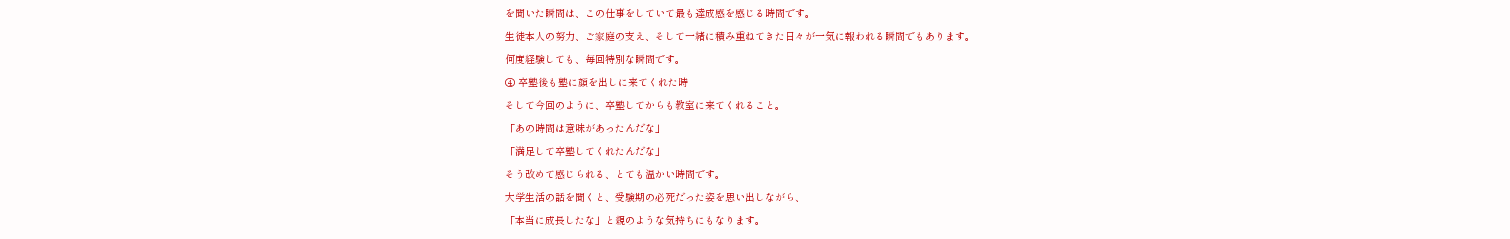を聞いた瞬間は、この仕事をしていて最も達成感を感じる時間です。
生徒本人の努力、ご家庭の支え、そして一緒に積み重ねてきた日々が一気に報われる瞬間でもあります。
何度経験しても、毎回特別な瞬間です。
④ 卒塾後も塾に顔を出しに来てくれた時
そして今回のように、卒塾してからも教室に来てくれること。
「あの時間は意味があったんだな」
「満足して卒塾してくれたんだな」
そう改めて感じられる、とても温かい時間です。
大学生活の話を聞くと、受験期の必死だった姿を思い出しながら、
「本当に成長したな」と親のような気持ちにもなります。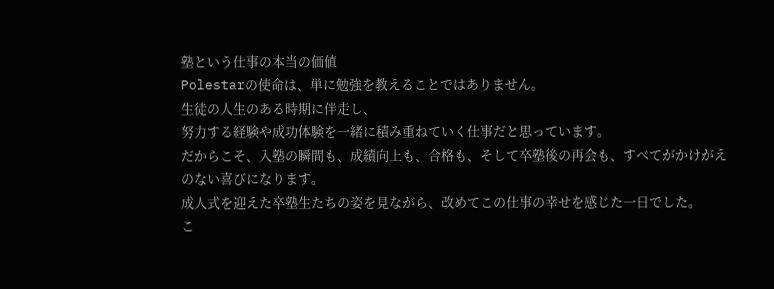塾という仕事の本当の価値
Polestarの使命は、単に勉強を教えることではありません。
生徒の人生のある時期に伴走し、
努力する経験や成功体験を一緒に積み重ねていく仕事だと思っています。
だからこそ、入塾の瞬間も、成績向上も、合格も、そして卒塾後の再会も、すべてがかけがえのない喜びになります。
成人式を迎えた卒塾生たちの姿を見ながら、改めてこの仕事の幸せを感じた一日でした。
こ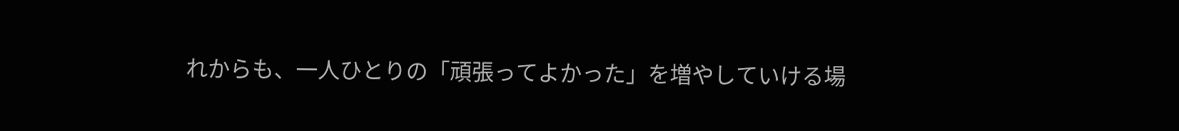れからも、一人ひとりの「頑張ってよかった」を増やしていける場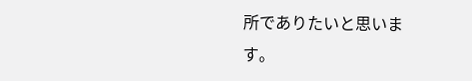所でありたいと思います。